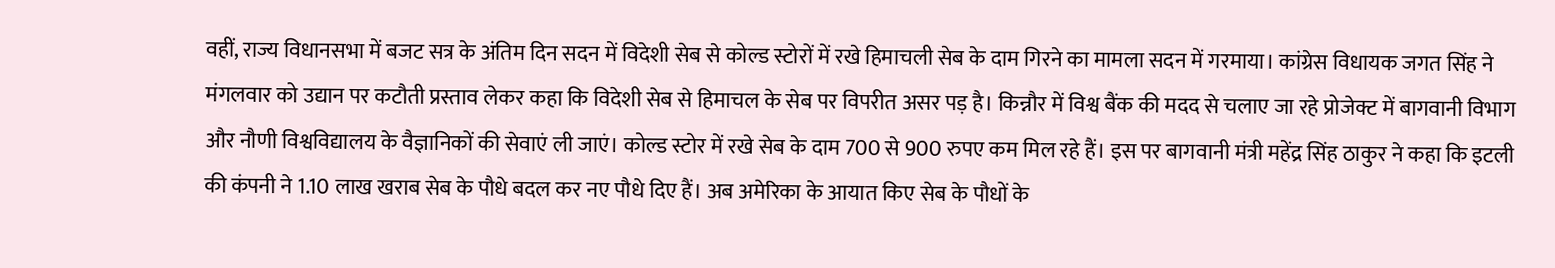वहीं, राज्य विधानसभा में बजट सत्र के अंतिम दिन सदन में विदेशी सेब से कोल्ड स्टोरों में रखे हिमाचली सेब के दाम गिरने का मामला सदन में गरमाया। कांग्रेस विधायक जगत सिंह ने मंगलवार को उद्यान पर कटौती प्रस्ताव लेकर कहा कि विदेशी सेब से हिमाचल के सेब पर विपरीत असर पड़ है। किन्नौर में विश्व बैंक की मदद से चलाए जा रहे प्रोजेक्ट में बागवानी विभाग और नौणी विश्वविद्यालय के वैज्ञानिकों की सेवाएं ली जाएं। कोल्ड स्टोर में रखे सेब के दाम 700 से 900 रुपए कम मिल रहे हैं। इस पर बागवानी मंत्री महेंद्र सिंह ठाकुर ने कहा कि इटली की कंपनी ने 1.10 लाख खराब सेब के पौधे बदल कर नए पौधे दिए हैं। अब अमेरिका के आयात किए सेब के पौधों के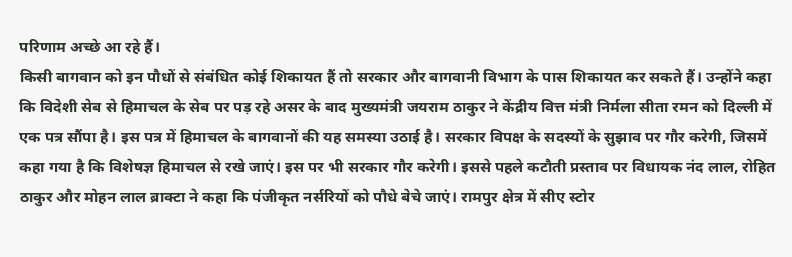परिणाम अच्छे आ रहे हैं।
किसी बागवान को इन पौधों से संबंधित कोई शिकायत हैं तो सरकार और बागवानी विभाग के पास शिकायत कर सकते हैं। उन्होंने कहा कि विदेशी सेब से हिमाचल के सेब पर पड़ रहे असर के बाद मुख्यमंत्री जयराम ठाकुर ने केंद्रीय वित्त मंत्री निर्मला सीता रमन को दिल्ली में एक पत्र सौंपा है। इस पत्र में हिमाचल के बागवानों की यह समस्या उठाई है। सरकार विपक्ष के सदस्यों के सुझाव पर गौर करेगी, जिसमें कहा गया है कि विशेषज्ञ हिमाचल से रखे जाएं। इस पर भी सरकार गौर करेगी। इससे पहले कटौती प्रस्ताव पर विधायक नंद लाल, रोहित ठाकुर और मोहन लाल ब्राक्टा ने कहा कि पंजीकृत नर्सरियों को पौधे बेचे जाएं। रामपुर क्षेत्र में सीए स्टोर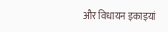और विधायन इकाइयां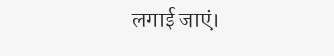लगाई जाएं।